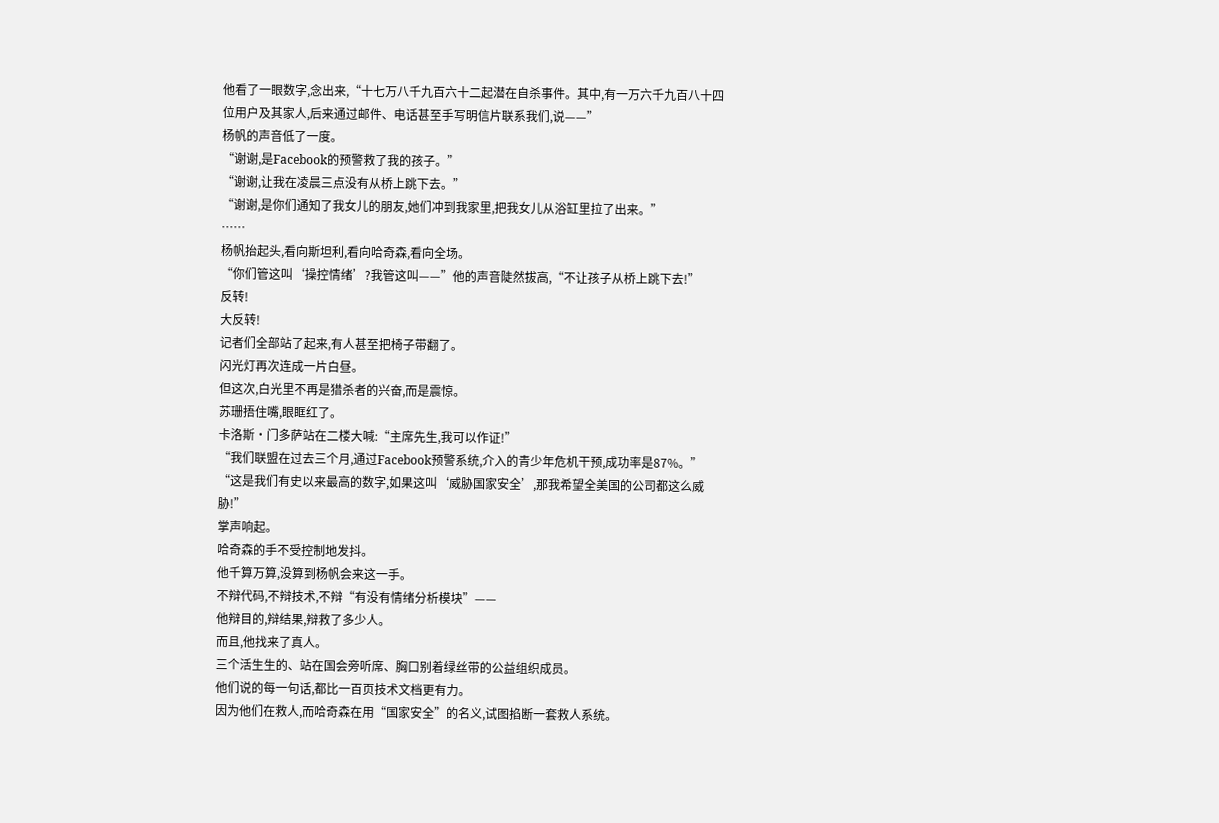他看了一眼数字,念出来,“十七万八千九百六十二起潜在自杀事件。其中,有一万六千九百八十四位用户及其家人,后来通过邮件、电话甚至手写明信片联系我们,说——”
杨帆的声音低了一度。
“谢谢,是Facebook的预警救了我的孩子。”
“谢谢,让我在凌晨三点没有从桥上跳下去。”
“谢谢,是你们通知了我女儿的朋友,她们冲到我家里,把我女儿从浴缸里拉了出来。”
……
杨帆抬起头,看向斯坦利,看向哈奇森,看向全场。
“你们管这叫‘操控情绪’?我管这叫——”他的声音陡然拔高,“不让孩子从桥上跳下去!”
反转!
大反转!
记者们全部站了起来,有人甚至把椅子带翻了。
闪光灯再次连成一片白昼。
但这次,白光里不再是猎杀者的兴奋,而是震惊。
苏珊捂住嘴,眼眶红了。
卡洛斯·门多萨站在二楼大喊:“主席先生,我可以作证!”
“我们联盟在过去三个月,通过Facebook预警系统,介入的青少年危机干预,成功率是87%。”
“这是我们有史以来最高的数字,如果这叫‘威胁国家安全’,那我希望全美国的公司都这么威胁!”
掌声响起。
哈奇森的手不受控制地发抖。
他千算万算,没算到杨帆会来这一手。
不辩代码,不辩技术,不辩“有没有情绪分析模块”——
他辩目的,辩结果,辩救了多少人。
而且,他找来了真人。
三个活生生的、站在国会旁听席、胸口别着绿丝带的公益组织成员。
他们说的每一句话,都比一百页技术文档更有力。
因为他们在救人,而哈奇森在用“国家安全”的名义,试图掐断一套救人系统。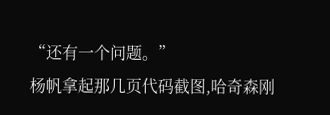“还有一个问题。”
杨帆拿起那几页代码截图,哈奇森刚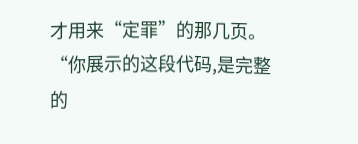才用来“定罪”的那几页。
“你展示的这段代码,是完整的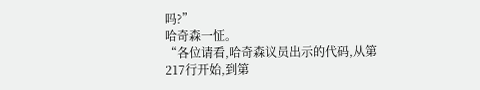吗?”
哈奇森一怔。
“各位请看,哈奇森议员出示的代码,从第217行开始,到第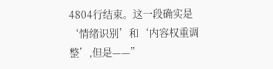4804行结束。这一段确实是‘情绪识别’和‘内容权重调整’,但是——”